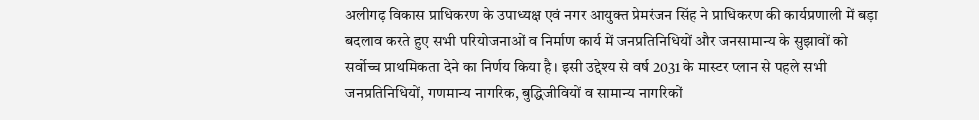अलीगढ़ विकास प्राधिकरण के उपाध्यक्ष एवं नगर आयुक्त प्रेमरंजन सिंह ने प्राधिकरण की कार्यप्रणाली में बड़ा बदलाव करते हुए सभी परियोजनाओं व निर्माण कार्य में जनप्रतिनिधियों और जनसामान्य के सुझावों को सर्वोच्च प्राथमिकता देने का निर्णय किया है। इसी उद्देश्य से वर्ष 2031 के मास्टर प्लान से पहले सभी जनप्रतिनिधियों, गणमान्य नागरिक, बुद्धिजीवियों व सामान्य नागरिकों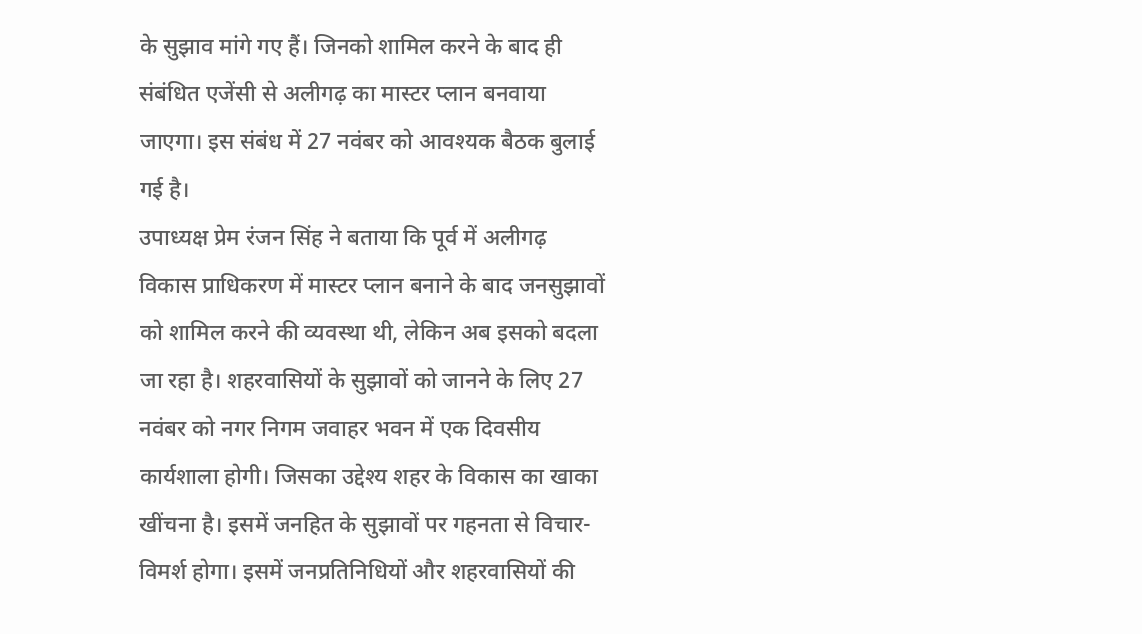के सुझाव मांगे गए हैं। जिनको शामिल करने के बाद ही संबंधित एजेंसी से अलीगढ़ का मास्टर प्लान बनवाया जाएगा। इस संबंध में 27 नवंबर को आवश्यक बैठक बुलाई गई है।
उपाध्यक्ष प्रेम रंजन सिंह ने बताया कि पूर्व में अलीगढ़ विकास प्राधिकरण में मास्टर प्लान बनाने के बाद जनसुझावों को शामिल करने की व्यवस्था थी, लेकिन अब इसको बदला जा रहा है। शहरवासियों के सुझावों को जानने के लिए 27 नवंबर को नगर निगम जवाहर भवन में एक दिवसीय कार्यशाला होगी। जिसका उद्देश्य शहर के विकास का खाका खींचना है। इसमें जनहित के सुझावों पर गहनता से विचार-विमर्श होगा। इसमें जनप्रतिनिधियों और शहरवासियों की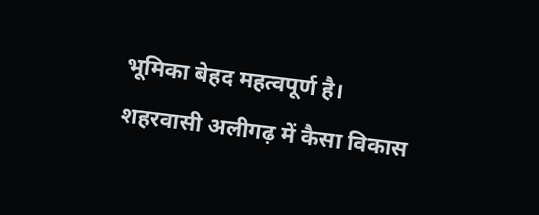भूमिका बेहद महत्वपूर्ण है। शहरवासी अलीगढ़ में कैसा विकास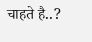चाहते है..?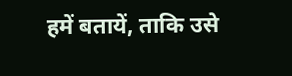हमें बतायें, ताकि उसे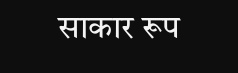साकार रूप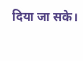दिया जा सके।